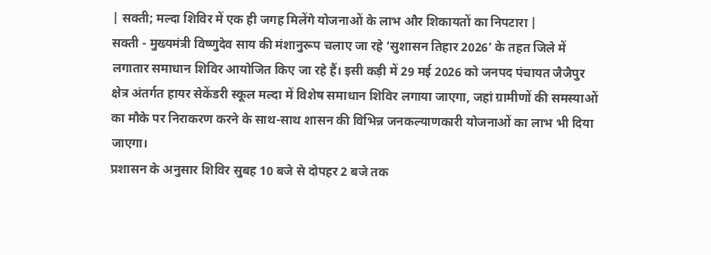| सक्ती; मल्दा शिविर में एक ही जगह मिलेंगे योजनाओं के लाभ और शिकायतों का निपटारा |
सक्ती - मुख्यमंत्री विष्णुदेव साय की मंशानुरूप चलाए जा रहे ‘सुशासन तिहार 2026’ के तहत जिले में लगातार समाधान शिविर आयोजित किए जा रहे हैं। इसी कड़ी में 29 मई 2026 को जनपद पंचायत जैजैपुर क्षेत्र अंतर्गत हायर सेकेंडरी स्कूल मल्दा में विशेष समाधान शिविर लगाया जाएगा, जहां ग्रामीणों की समस्याओं का मौके पर निराकरण करने के साथ-साथ शासन की विभिन्न जनकल्याणकारी योजनाओं का लाभ भी दिया जाएगा।
प्रशासन के अनुसार शिविर सुबह 10 बजे से दोपहर 2 बजे तक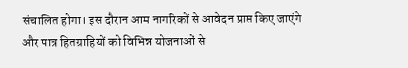संचालित होगा। इस दौरान आम नागरिकों से आवेदन प्राप्त किए जाएंगे और पात्र हितग्राहियों को विभिन्न योजनाओं से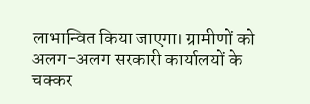लाभान्वित किया जाएगा। ग्रामीणों को अलग-अलग सरकारी कार्यालयों के चक्कर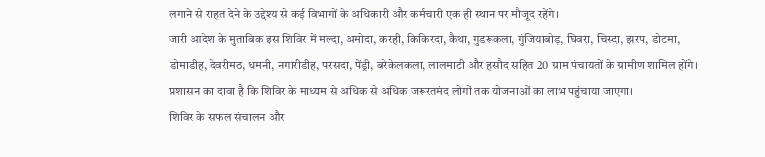लगाने से राहत देने के उद्देश्य से कई विभागों के अधिकारी और कर्मचारी एक ही स्थान पर मौजूद रहेंगे।
जारी आदेश के मुताबिक इस शिविर में मल्दा, अमोदा, करही, किकिरदा, कैथा, गुडरूकला, गुंजियाबोड़, घिवरा, चिस्दा, झरप, डोटमा, डोमाडीह, देवरीमठ, धमनी, नगारीडीह, परसदा, पेंड्री, बरेकेलकला, लालमाटी और हसौद सहित 20 ग्राम पंचायतों के ग्रामीण शामिल होंगे। प्रशासन का दावा है कि शिविर के माध्यम से अधिक से अधिक जरूरतमंद लोगों तक योजनाओं का लाभ पहुंचाया जाएगा।
शिविर के सफल संचालन और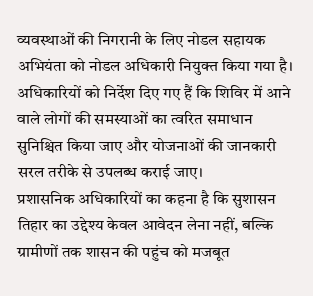व्यवस्थाओं की निगरानी के लिए नोडल सहायक अभियंता को नोडल अधिकारी नियुक्त किया गया है। अधिकारियों को निर्देश दिए गए हैं कि शिविर में आने वाले लोगों की समस्याओं का त्वरित समाधान सुनिश्चित किया जाए और योजनाओं की जानकारी सरल तरीके से उपलब्ध कराई जाए।
प्रशासनिक अधिकारियों का कहना है कि सुशासन तिहार का उद्देश्य केवल आवेदन लेना नहीं, बल्कि ग्रामीणों तक शासन की पहुंच को मजबूत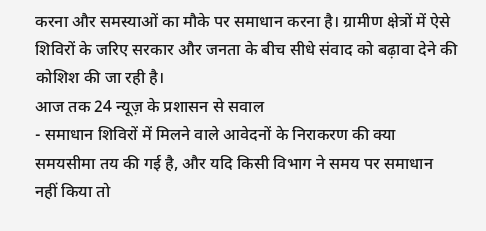करना और समस्याओं का मौके पर समाधान करना है। ग्रामीण क्षेत्रों में ऐसे शिविरों के जरिए सरकार और जनता के बीच सीधे संवाद को बढ़ावा देने की कोशिश की जा रही है।
आज तक 24 न्यूज़ के प्रशासन से सवाल
- समाधान शिविरों में मिलने वाले आवेदनों के निराकरण की क्या समयसीमा तय की गई है, और यदि किसी विभाग ने समय पर समाधान नहीं किया तो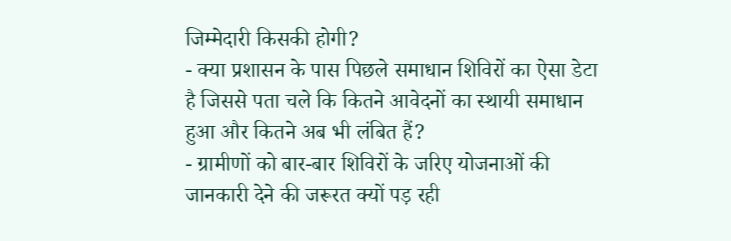जिम्मेदारी किसकी होगी?
- क्या प्रशासन के पास पिछले समाधान शिविरों का ऐसा डेटा है जिससे पता चले कि कितने आवेदनों का स्थायी समाधान हुआ और कितने अब भी लंबित हैं?
- ग्रामीणों को बार-बार शिविरों के जरिए योजनाओं की जानकारी देने की जरूरत क्यों पड़ रही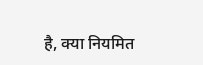है, क्या नियमित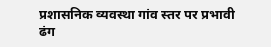प्रशासनिक व्यवस्था गांव स्तर पर प्रभावी ढंग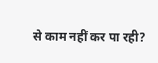से काम नहीं कर पा रही?